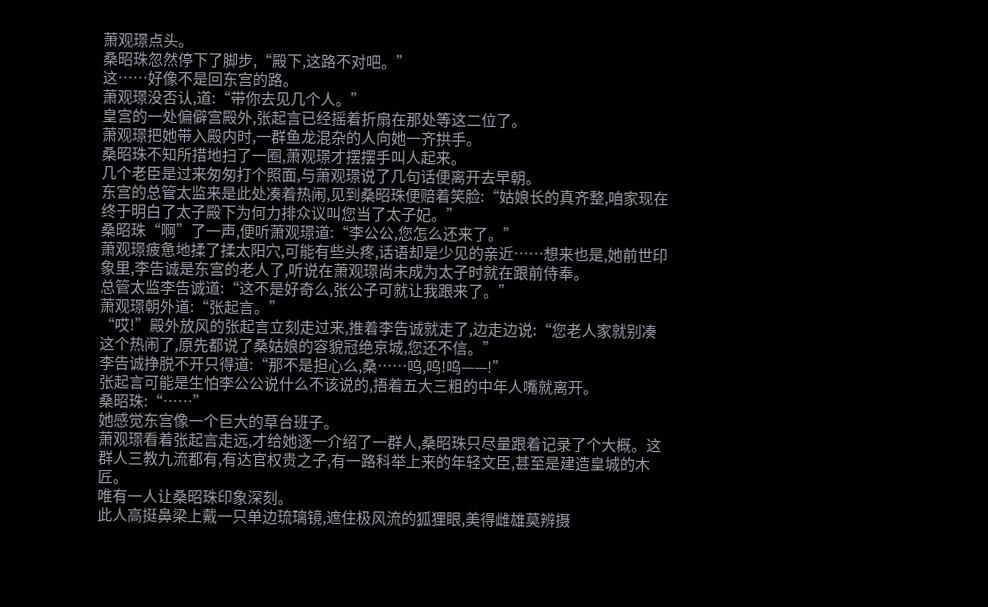萧观璟点头。
桑昭珠忽然停下了脚步,“殿下,这路不对吧。”
这……好像不是回东宫的路。
萧观璟没否认,道:“带你去见几个人。”
皇宫的一处偏僻宫殿外,张起言已经摇着折扇在那处等这二位了。
萧观璟把她带入殿内时,一群鱼龙混杂的人向她一齐拱手。
桑昭珠不知所措地扫了一圈,萧观璟才摆摆手叫人起来。
几个老臣是过来匆匆打个照面,与萧观璟说了几句话便离开去早朝。
东宫的总管太监来是此处凑着热闹,见到桑昭珠便赔着笑脸:“姑娘长的真齐整,咱家现在终于明白了太子殿下为何力排众议叫您当了太子妃。”
桑昭珠“啊”了一声,便听萧观璟道:“李公公,您怎么还来了。”
萧观璟疲惫地揉了揉太阳穴,可能有些头疼,话语却是少见的亲近……想来也是,她前世印象里,李告诚是东宫的老人了,听说在萧观璟尚未成为太子时就在跟前侍奉。
总管太监李告诚道:“这不是好奇么,张公子可就让我跟来了。”
萧观璟朝外道:“张起言。”
“哎!”殿外放风的张起言立刻走过来,推着李告诚就走了,边走边说:“您老人家就别凑这个热闹了,原先都说了桑姑娘的容貌冠绝京城,您还不信。”
李告诚挣脱不开只得道:“那不是担心么,桑……呜,呜!呜——!”
张起言可能是生怕李公公说什么不该说的,捂着五大三粗的中年人嘴就离开。
桑昭珠:“……”
她感觉东宫像一个巨大的草台班子。
萧观璟看着张起言走远,才给她逐一介绍了一群人,桑昭珠只尽量跟着记录了个大概。这群人三教九流都有,有达官权贵之子,有一路科举上来的年轻文臣,甚至是建造皇城的木匠。
唯有一人让桑昭珠印象深刻。
此人高挺鼻梁上戴一只单边琉璃镜,遮住极风流的狐狸眼,美得雌雄莫辨摄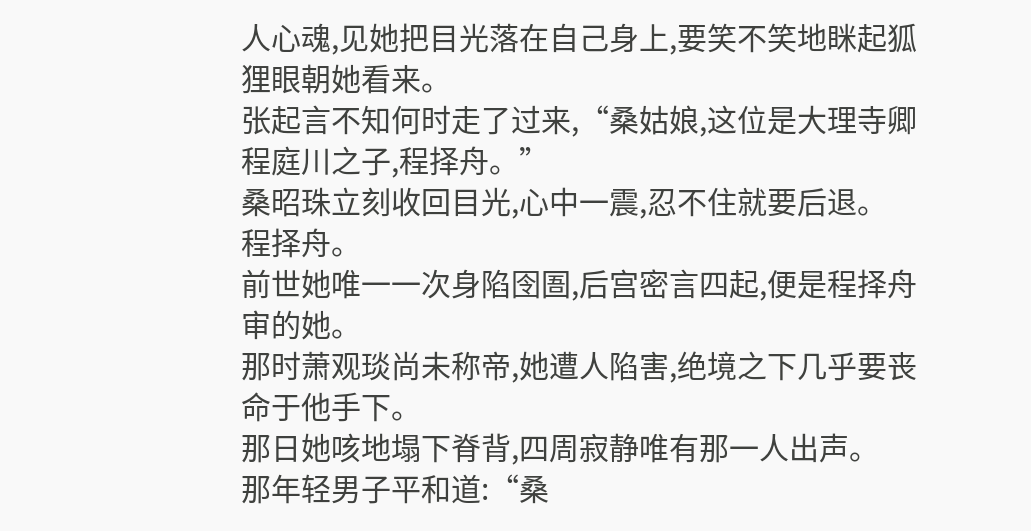人心魂,见她把目光落在自己身上,要笑不笑地眯起狐狸眼朝她看来。
张起言不知何时走了过来,“桑姑娘,这位是大理寺卿程庭川之子,程择舟。”
桑昭珠立刻收回目光,心中一震,忍不住就要后退。
程择舟。
前世她唯一一次身陷囹圄,后宫密言四起,便是程择舟审的她。
那时萧观琰尚未称帝,她遭人陷害,绝境之下几乎要丧命于他手下。
那日她咳地塌下脊背,四周寂静唯有那一人出声。
那年轻男子平和道:“桑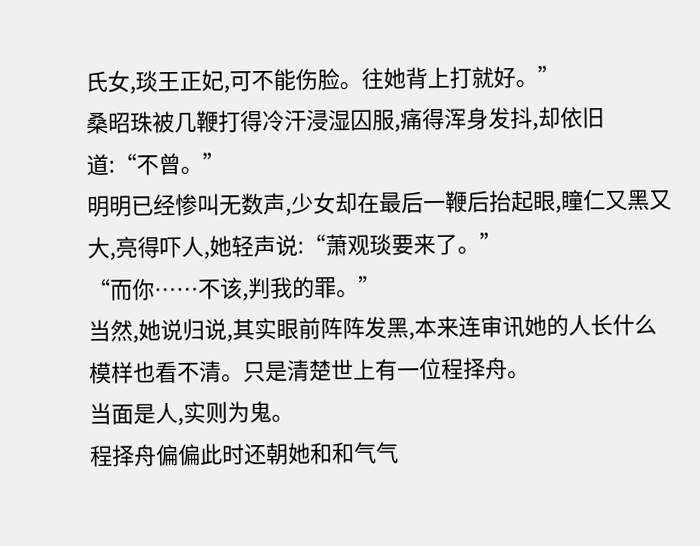氏女,琰王正妃,可不能伤脸。往她背上打就好。”
桑昭珠被几鞭打得冷汗浸湿囚服,痛得浑身发抖,却依旧道:“不曾。”
明明已经惨叫无数声,少女却在最后一鞭后抬起眼,瞳仁又黑又大,亮得吓人,她轻声说:“萧观琰要来了。”
“而你……不该,判我的罪。”
当然,她说归说,其实眼前阵阵发黑,本来连审讯她的人长什么模样也看不清。只是清楚世上有一位程择舟。
当面是人,实则为鬼。
程择舟偏偏此时还朝她和和气气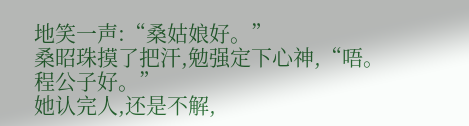地笑一声:“桑姑娘好。”
桑昭珠摸了把汗,勉强定下心神,“唔。程公子好。”
她认完人,还是不解,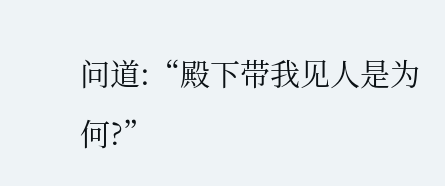问道:“殿下带我见人是为何?”